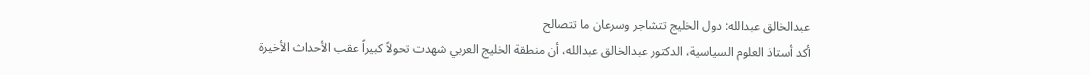عبدالخالق عبدالله: دول الخليج تتشاجر وسرعان ما تتصالح
أكد أستاذ العلوم السياسية، الدكتور عبدالخالق عبدالله، أن منطقة الخليج العربي شهدت تحولاً كبيراً عقب الأحداث الأخيرة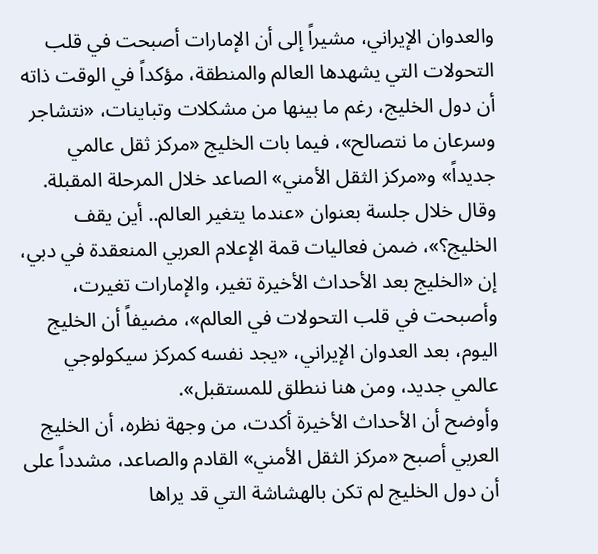والعدوان الإيراني، مشيراً إلى أن الإمارات أصبحت في قلب التحولات التي يشهدها العالم والمنطقة، مؤكداً في الوقت ذاته أن دول الخليج، رغم ما بينها من مشكلات وتباينات، «نتشاجر وسرعان ما نتصالح»، فيما بات الخليج «مركز ثقل عالمي جديداً» و«مركز الثقل الأمني» الصاعد خلال المرحلة المقبلة.
وقال خلال جلسة بعنوان «عندما يتغير العالم.. أين يقف الخليج؟»، ضمن فعاليات قمة الإعلام العربي المنعقدة في دبي، إن «الخليج بعد الأحداث الأخيرة تغير، والإمارات تغيرت، وأصبحت في قلب التحولات في العالم»، مضيفاً أن الخليج اليوم، بعد العدوان الإيراني، «يجد نفسه كمركز سيكولوجي عالمي جديد، ومن هنا ننطلق للمستقبل».
وأوضح أن الأحداث الأخيرة أكدت، من وجهة نظره، أن الخليج العربي أصبح «مركز الثقل الأمني» القادم والصاعد، مشدداً على أن دول الخليج لم تكن بالهشاشة التي قد يراها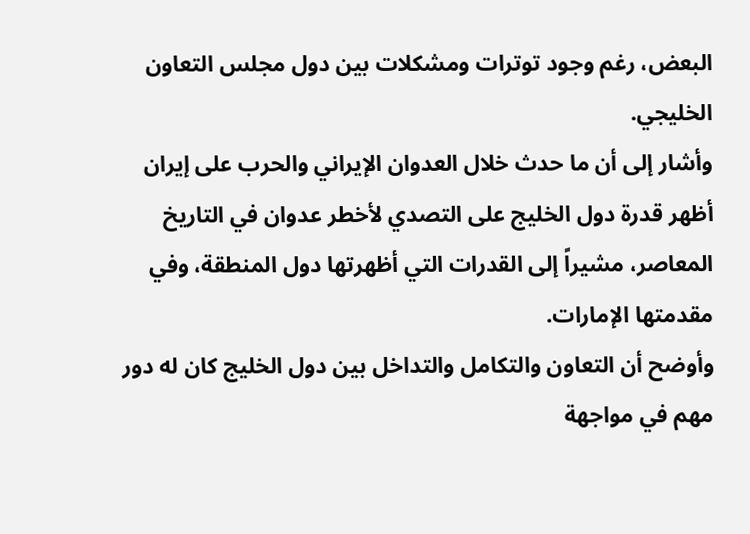البعض، رغم وجود توترات ومشكلات بين دول مجلس التعاون الخليجي.
وأشار إلى أن ما حدث خلال العدوان الإيراني والحرب على إيران أظهر قدرة دول الخليج على التصدي لأخطر عدوان في التاريخ المعاصر، مشيراً إلى القدرات التي أظهرتها دول المنطقة، وفي مقدمتها الإمارات.
وأوضح أن التعاون والتكامل والتداخل بين دول الخليج كان له دور مهم في مواجهة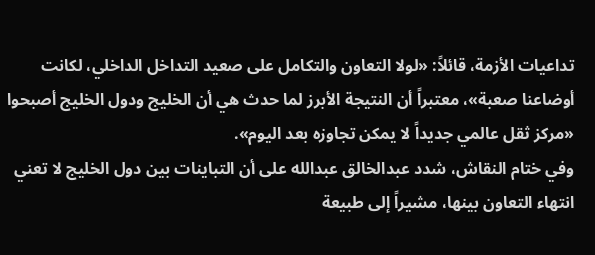تداعيات الأزمة، قائلاً: «لولا التعاون والتكامل على صعيد التداخل الداخلي، لكانت أوضاعنا صعبة»، معتبراً أن النتيجة الأبرز لما حدث هي أن الخليج ودول الخليج أصبحوا «مركز ثقل عالمي جديداً لا يمكن تجاوزه بعد اليوم».
وفي ختام النقاش، شدد عبدالخالق عبدالله على أن التباينات بين دول الخليج لا تعني انتهاء التعاون بينها، مشيراً إلى طبيعة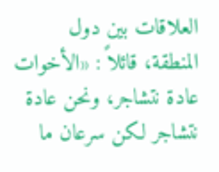العلاقات بين دول المنطقة، قائلاً : «الأخوات عادة نتشاجر، ونحن عادة نتشاجر لكن سرعان ما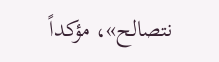نتصالح»، مؤكداً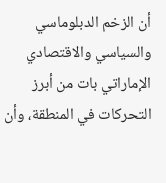أن الزخم الدبلوماسي والسياسي والاقتصادي الإماراتي بات من أبرز التحركات في المنطقة، وأن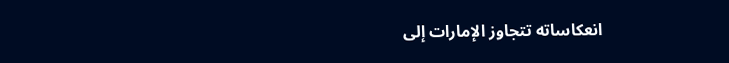انعكاساته تتجاوز الإمارات إلى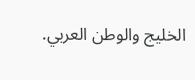الخليج والوطن العربي.